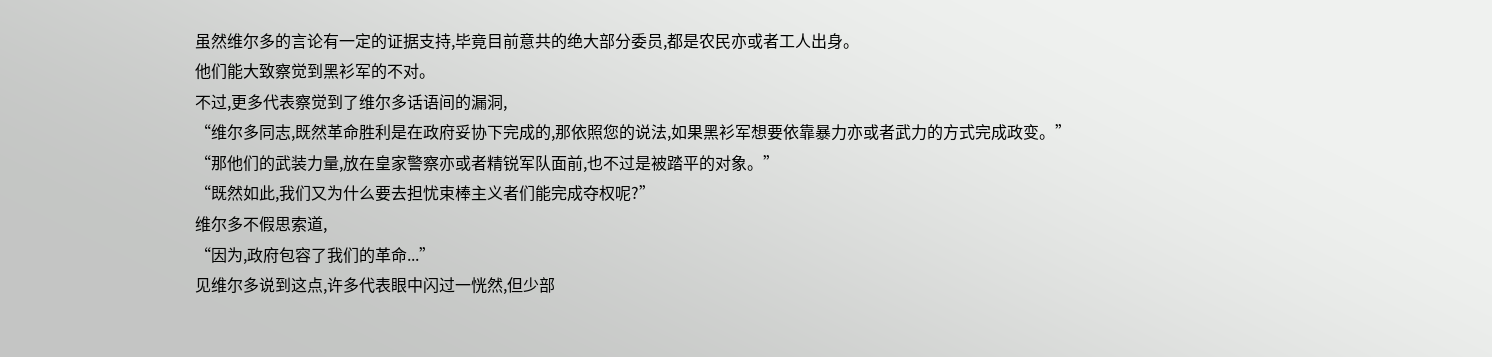虽然维尔多的言论有一定的证据支持,毕竟目前意共的绝大部分委员,都是农民亦或者工人出身。
他们能大致察觉到黑衫军的不对。
不过,更多代表察觉到了维尔多话语间的漏洞,
“维尔多同志,既然革命胜利是在政府妥协下完成的,那依照您的说法,如果黑衫军想要依靠暴力亦或者武力的方式完成政变。”
“那他们的武装力量,放在皇家警察亦或者精锐军队面前,也不过是被踏平的对象。”
“既然如此,我们又为什么要去担忧束棒主义者们能完成夺权呢?”
维尔多不假思索道,
“因为,政府包容了我们的革命...”
见维尔多说到这点,许多代表眼中闪过一恍然,但少部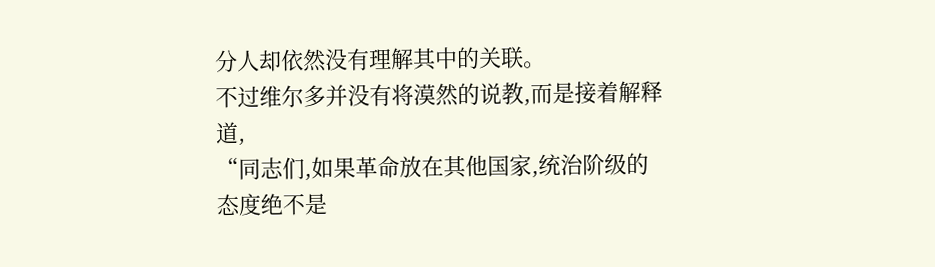分人却依然没有理解其中的关联。
不过维尔多并没有将漠然的说教,而是接着解释道,
“同志们,如果革命放在其他国家,统治阶级的态度绝不是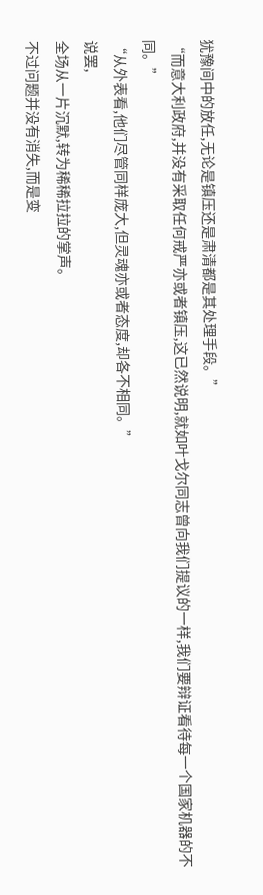犹豫间中的放任,无论是镇压还是肃清都是其处理手段。”
“而意大利政府,并没有采取任何戒严亦或者镇压,这已然说明,就如叶戈尔同志曾向我们提议的一样,我们要辩证看待每一个国家机器的不同。”
“从外表看,他们尽管同样庞大,但灵魂亦或者态度,却各不相同。”
说罢,
全场从一片沉默,转为稀稀拉拉的掌声。
不过问题并没有消失,而是变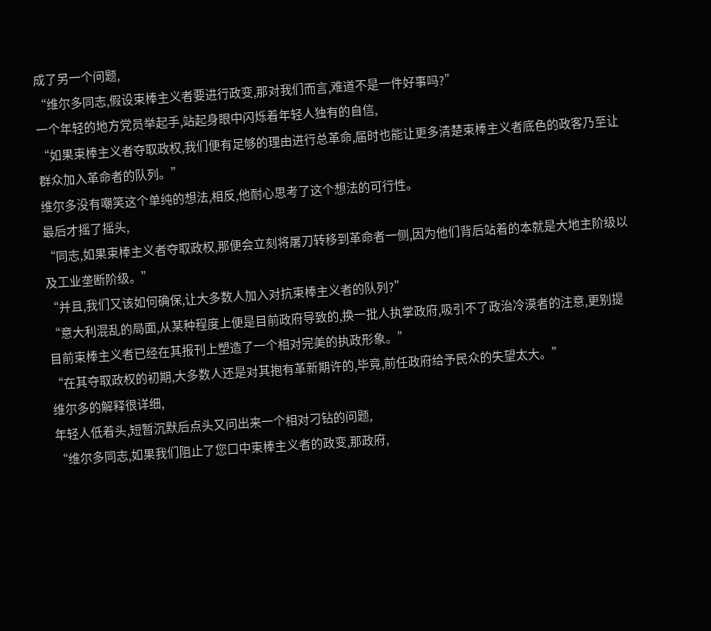成了另一个问题,
“维尔多同志,假设束棒主义者要进行政变,那对我们而言,难道不是一件好事吗?”
一个年轻的地方党员举起手,站起身眼中闪烁着年轻人独有的自信,
“如果束棒主义者夺取政权,我们便有足够的理由进行总革命,届时也能让更多清楚束棒主义者底色的政客乃至让群众加入革命者的队列。”
维尔多没有嘲笑这个单纯的想法,相反,他耐心思考了这个想法的可行性。
最后才摇了摇头,
“同志,如果束棒主义者夺取政权,那便会立刻将屠刀转移到革命者一侧,因为他们背后站着的本就是大地主阶级以及工业垄断阶级。”
“并且,我们又该如何确保,让大多数人加入对抗束棒主义者的队列?”
“意大利混乱的局面,从某种程度上便是目前政府导致的,换一批人执掌政府,吸引不了政治冷漠者的注意,更别提目前束棒主义者已经在其报刊上塑造了一个相对完美的执政形象。”
“在其夺取政权的初期,大多数人还是对其抱有革新期许的,毕竟,前任政府给予民众的失望太大。”
维尔多的解释很详细,
年轻人低着头,短暂沉默后点头又问出来一个相对刁钻的问题,
“维尔多同志,如果我们阻止了您口中束棒主义者的政变,那政府,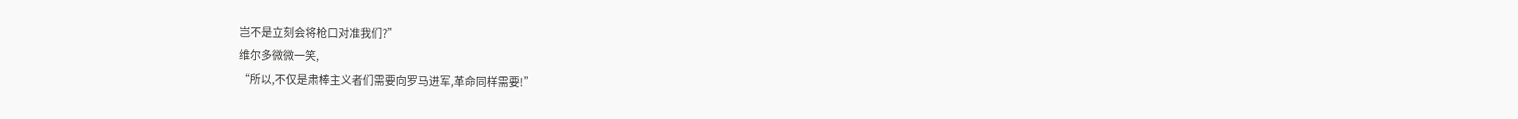岂不是立刻会将枪口对准我们?”
维尔多微微一笑,
“所以,不仅是肃棒主义者们需要向罗马进军,革命同样需要!”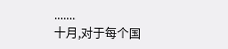.......
十月,对于每个国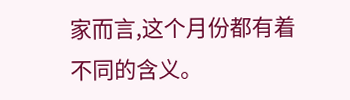家而言,这个月份都有着不同的含义。